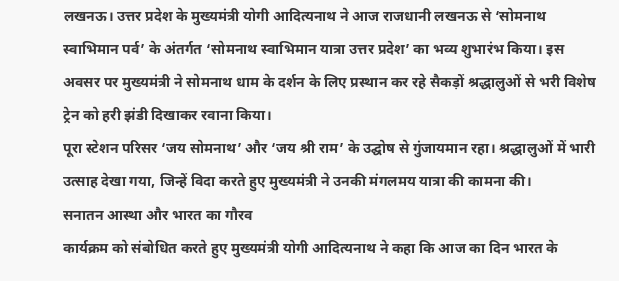लखनऊ। उत्तर प्रदेश के मुख्यमंत्री योगी आदित्यनाथ ने आज राजधानी लखनऊ से ‘सोमनाथ स्वाभिमान पर्व’ के अंतर्गत ‘सोमनाथ स्वाभिमान यात्रा उत्तर प्रदेश’ का भव्य शुभारंभ किया। इस अवसर पर मुख्यमंत्री ने सोमनाथ धाम के दर्शन के लिए प्रस्थान कर रहे सैकड़ों श्रद्धालुओं से भरी विशेष ट्रेन को हरी झंडी दिखाकर रवाना किया।
पूरा स्टेशन परिसर ‘जय सोमनाथ’ और ‘जय श्री राम’ के उद्घोष से गुंजायमान रहा। श्रद्धालुओं में भारी उत्साह देखा गया, जिन्हें विदा करते हुए मुख्यमंत्री ने उनकी मंगलमय यात्रा की कामना की।
सनातन आस्था और भारत का गौरव
कार्यक्रम को संबोधित करते हुए मुख्यमंत्री योगी आदित्यनाथ ने कहा कि आज का दिन भारत के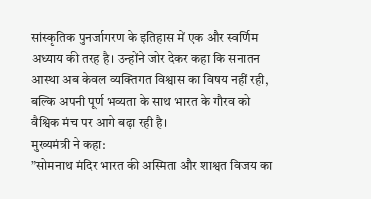सांस्कृतिक पुनर्जागरण के इतिहास में एक और स्वर्णिम अध्याय की तरह है। उन्होंने जोर देकर कहा कि सनातन आस्था अब केवल व्यक्तिगत विश्वास का विषय नहीं रही, बल्कि अपनी पूर्ण भव्यता के साथ भारत के गौरव को वैश्विक मंच पर आगे बढ़ा रही है।
मुख्यमंत्री ने कहा:
”सोमनाथ मंदिर भारत की अस्मिता और शाश्वत विजय का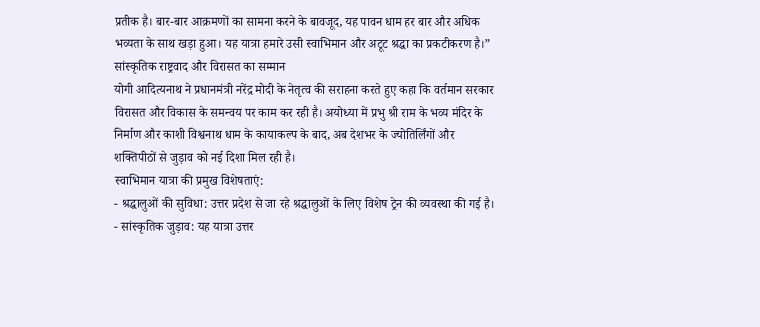प्रतीक है। बार-बार आक्रमणों का सामना करने के बावजूद, यह पावन धाम हर बार और अधिक भव्यता के साथ खड़ा हुआ। यह यात्रा हमारे उसी स्वाभिमान और अटूट श्रद्धा का प्रकटीकरण है।”
सांस्कृतिक राष्ट्रवाद और विरासत का सम्मान
योगी आदित्यनाथ ने प्रधानमंत्री नरेंद्र मोदी के नेतृत्व की सराहना करते हुए कहा कि वर्तमान सरकार विरासत और विकास के समन्वय पर काम कर रही है। अयोध्या में प्रभु श्री राम के भव्य मंदिर के निर्माण और काशी विश्वनाथ धाम के कायाकल्प के बाद, अब देशभर के ज्योतिर्लिंगों और शक्तिपीठों से जुड़ाव को नई दिशा मिल रही है।
स्वाभिमान यात्रा की प्रमुख विशेषताएं:
- श्रद्धालुओं की सुविधा: उत्तर प्रदेश से जा रहे श्रद्धालुओं के लिए विशेष ट्रेन की व्यवस्था की गई है।
- सांस्कृतिक जुड़ाव: यह यात्रा उत्तर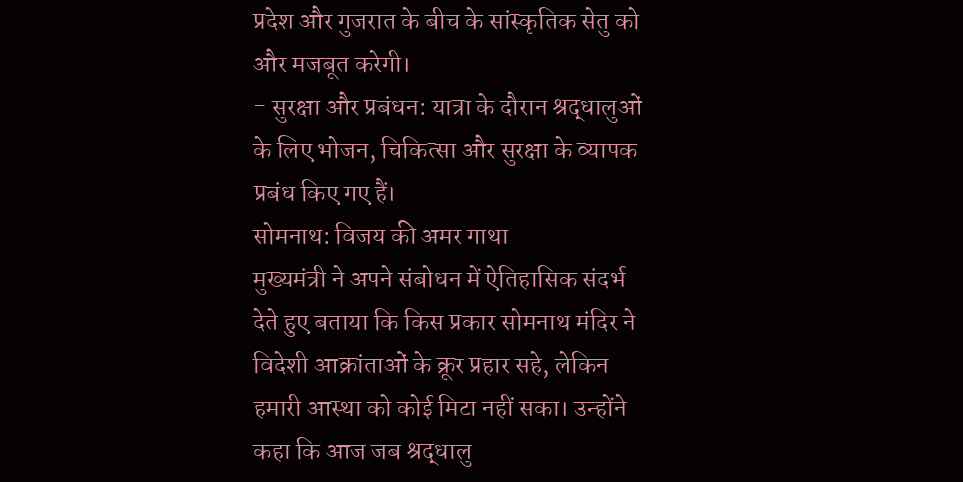प्रदेश और गुजरात के बीच के सांस्कृतिक सेतु को और मजबूत करेगी।
- सुरक्षा और प्रबंधन: यात्रा के दौरान श्रद्धालुओं के लिए भोजन, चिकित्सा और सुरक्षा के व्यापक प्रबंध किए गए हैं।
सोमनाथ: विजय की अमर गाथा
मुख्यमंत्री ने अपने संबोधन में ऐतिहासिक संदर्भ देते हुए बताया कि किस प्रकार सोमनाथ मंदिर ने विदेशी आक्रांताओं के क्रूर प्रहार सहे, लेकिन हमारी आस्था को कोई मिटा नहीं सका। उन्होंने कहा कि आज जब श्रद्धालु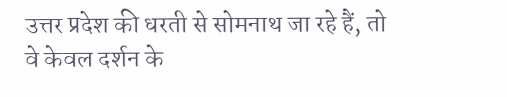उत्तर प्रदेश की धरती से सोमनाथ जा रहे हैं, तो वे केवल दर्शन के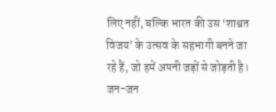लिए नहीं, बल्कि भारत की उस ‘शाश्वत विजय’ के उत्सव के सहभागी बनने जा रहे हैं, जो हमें अपनी जड़ों से जोड़ती है।
जन-जन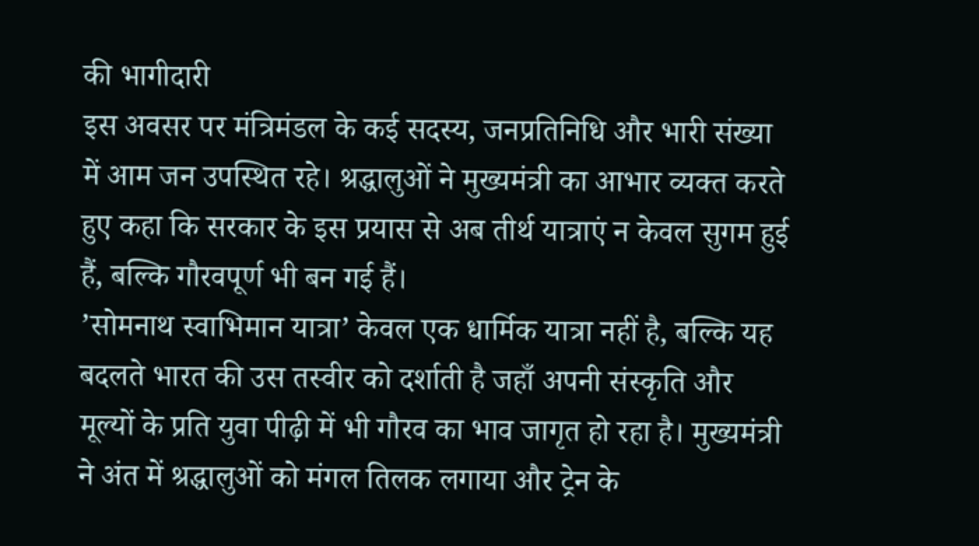की भागीदारी
इस अवसर पर मंत्रिमंडल के कई सदस्य, जनप्रतिनिधि और भारी संख्या में आम जन उपस्थित रहे। श्रद्धालुओं ने मुख्यमंत्री का आभार व्यक्त करते हुए कहा कि सरकार के इस प्रयास से अब तीर्थ यात्राएं न केवल सुगम हुई हैं, बल्कि गौरवपूर्ण भी बन गई हैं।
’सोमनाथ स्वाभिमान यात्रा’ केवल एक धार्मिक यात्रा नहीं है, बल्कि यह बदलते भारत की उस तस्वीर को दर्शाती है जहाँ अपनी संस्कृति और मूल्यों के प्रति युवा पीढ़ी में भी गौरव का भाव जागृत हो रहा है। मुख्यमंत्री ने अंत में श्रद्धालुओं को मंगल तिलक लगाया और ट्रेन के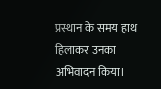प्रस्थान के समय हाथ हिलाकर उनका अभिवादन किया।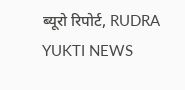ब्यूरो रिपोर्ट, RUDRA YUKTI NEWS